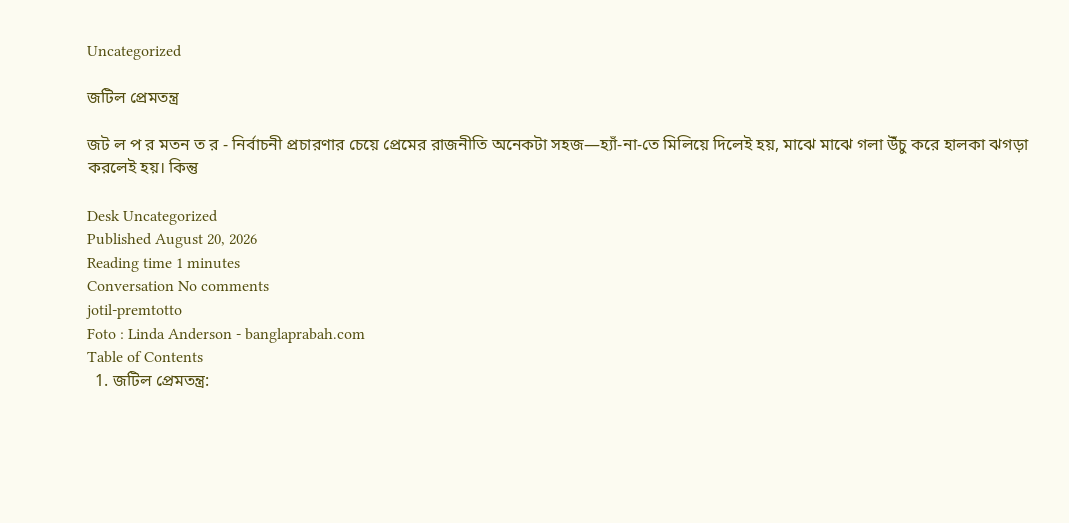Uncategorized

জটিল প্রেমতন্ত্র

জট ল প র মতন ত র - নির্বাচনী প্রচারণার চেয়ে প্রেমের রাজনীতি অনেকটা সহজ—হ্যাঁ-না-তে মিলিয়ে দিলেই হয়, মাঝে মাঝে গলা উঁচু করে হালকা ঝগড়া করলেই হয়। কিন্তু

Desk Uncategorized
Published August 20, 2026
Reading time 1 minutes
Conversation No comments
jotil-premtotto
Foto : Linda Anderson - banglaprabah.com
Table of Contents
  1. জটিল প্রেমতন্ত্র: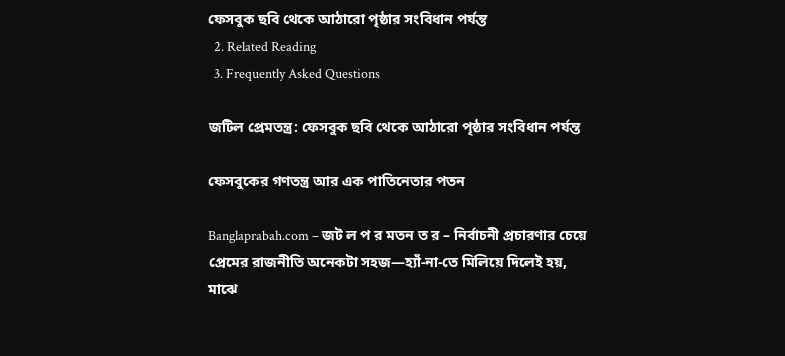ফেসবুক ছবি থেকে আঠারো পৃষ্ঠার সংবিধান পর্যন্ত
  2. Related Reading
  3. Frequently Asked Questions

জটিল প্রেমতন্ত্র: ফেসবুক ছবি থেকে আঠারো পৃষ্ঠার সংবিধান পর্যন্ত

ফেসবুকের গণতন্ত্র আর এক পাতিনেতার পতন

Banglaprabah.com – জট ল প র মতন ত র – নির্বাচনী প্রচারণার চেয়ে প্রেমের রাজনীতি অনেকটা সহজ—হ্যাঁ-না-তে মিলিয়ে দিলেই হয়, মাঝে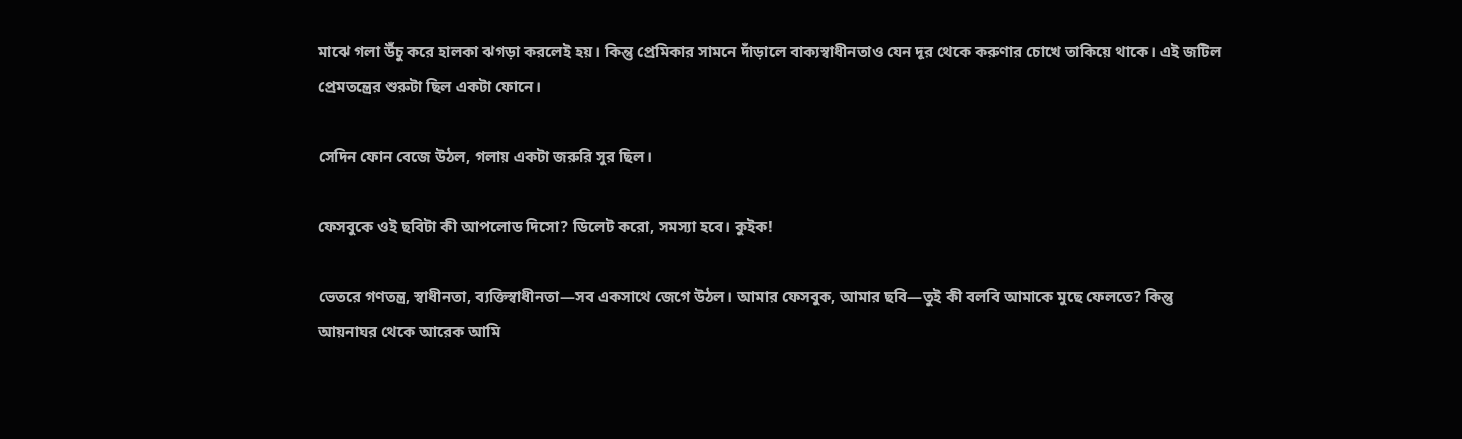মাঝে গলা উঁচু করে হালকা ঝগড়া করলেই হয়। কিন্তু প্রেমিকার সামনে দাঁড়ালে বাক্যস্বাধীনতাও যেন দূর থেকে করুণার চোখে তাকিয়ে থাকে। এই জটিল প্রেমতন্ত্রের শুরুটা ছিল একটা ফোনে।

সেদিন ফোন বেজে উঠল, গলায় একটা জরুরি সুর ছিল।

ফেসবুকে ওই ছবিটা কী আপলোড দিসো? ডিলেট করো, সমস্যা হবে। কুইক!

ভেতরে গণতন্ত্র, স্বাধীনতা, ব্যক্তিস্বাধীনতা—সব একসাথে জেগে উঠল। আমার ফেসবুক, আমার ছবি—তুই কী বলবি আমাকে মুছে ফেলতে? কিন্তু আয়নাঘর থেকে আরেক আমি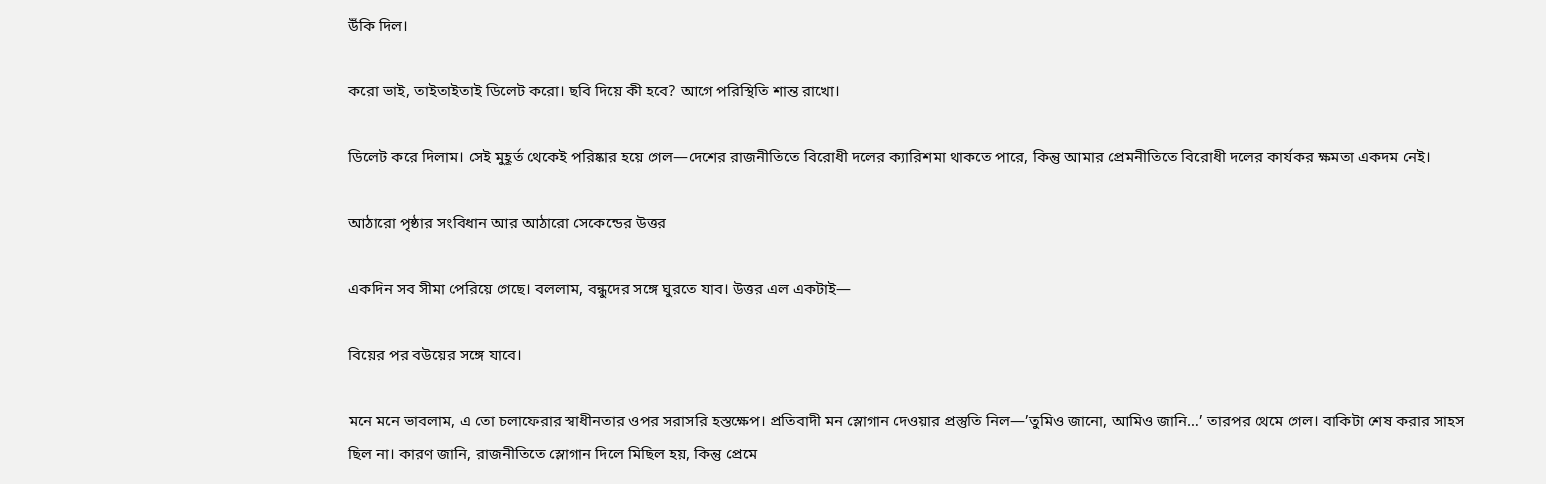উঁকি দিল।

করো ভাই, তাইতাইতাই ডিলেট করো। ছবি দিয়ে কী হবে? আগে পরিস্থিতি শান্ত রাখো।

ডিলেট করে দিলাম। সেই মুহূর্ত থেকেই পরিষ্কার হয়ে গেল—দেশের রাজনীতিতে বিরোধী দলের ক্যারিশমা থাকতে পারে, কিন্তু আমার প্রেমনীতিতে বিরোধী দলের কার্যকর ক্ষমতা একদম নেই।

আঠারো পৃষ্ঠার সংবিধান আর আঠারো সেকেন্ডের উত্তর

একদিন সব সীমা পেরিয়ে গেছে। বললাম, বন্ধুদের সঙ্গে ঘুরতে যাব। উত্তর এল একটাই—

বিয়ের পর বউয়ের সঙ্গে যাবে।

মনে মনে ভাবলাম, এ তো চলাফেরার স্বাধীনতার ওপর সরাসরি হস্তক্ষেপ। প্রতিবাদী মন স্লোগান দেওয়ার প্রস্তুতি নিল—’তুমিও জানো, আমিও জানি…’ তারপর থেমে গেল। বাকিটা শেষ করার সাহস ছিল না। কারণ জানি, রাজনীতিতে স্লোগান দিলে মিছিল হয়, কিন্তু প্রেমে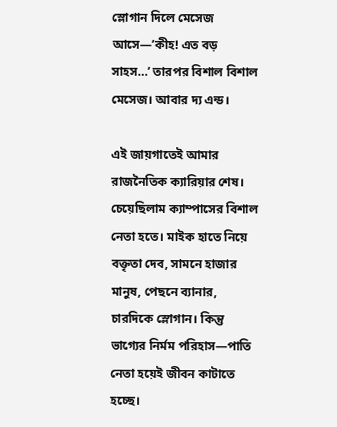স্লোগান দিলে মেসেজ আসে—’কীহ! এত বড় সাহস…’ তারপর বিশাল বিশাল মেসেজ। আবার দ্য এন্ড।

এই জায়গাতেই আমার রাজনৈতিক ক্যারিয়ার শেষ। চেয়েছিলাম ক্যাম্পাসের বিশাল নেতা হতে। মাইক হাতে নিয়ে বক্তৃতা দেব, সামনে হাজার মানুষ, পেছনে ব্যানার, চারদিকে স্লোগান। কিন্তু ভাগ্যের নির্মম পরিহাস—পাতি নেতা হয়েই জীবন কাটাতে হচ্ছে।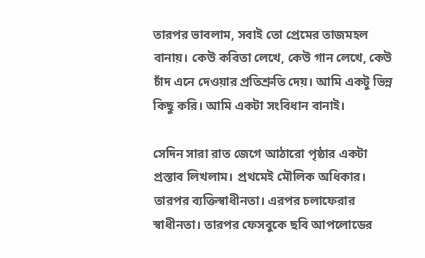তারপর ভাবলাম, সবাই তো প্রেমের তাজমহল বানায়। কেউ কবিতা লেখে, কেউ গান লেখে, কেউ চাঁদ এনে দেওয়ার প্রতিশ্রুতি দেয়। আমি একটু ভিন্ন কিছু করি। আমি একটা সংবিধান বানাই।

সেদিন সারা রাত জেগে আঠারো পৃষ্ঠার একটা প্রস্তাব লিখলাম। প্রথমেই মৌলিক অধিকার। তারপর ব্যক্তিস্বাধীনতা। এরপর চলাফেরার স্বাধীনতা। তারপর ফেসবুকে ছবি আপলোডের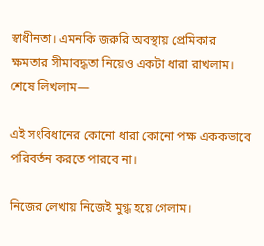স্বাধীনতা। এমনকি জরুরি অবস্থায় প্রেমিকার ক্ষমতার সীমাবদ্ধতা নিয়েও একটা ধারা রাখলাম। শেষে লিখলাম—

এই সংবিধানের কোনো ধারা কোনো পক্ষ এককভাবে পরিবর্তন করতে পারবে না।

নিজের লেখায় নিজেই মুগ্ধ হয়ে গেলাম।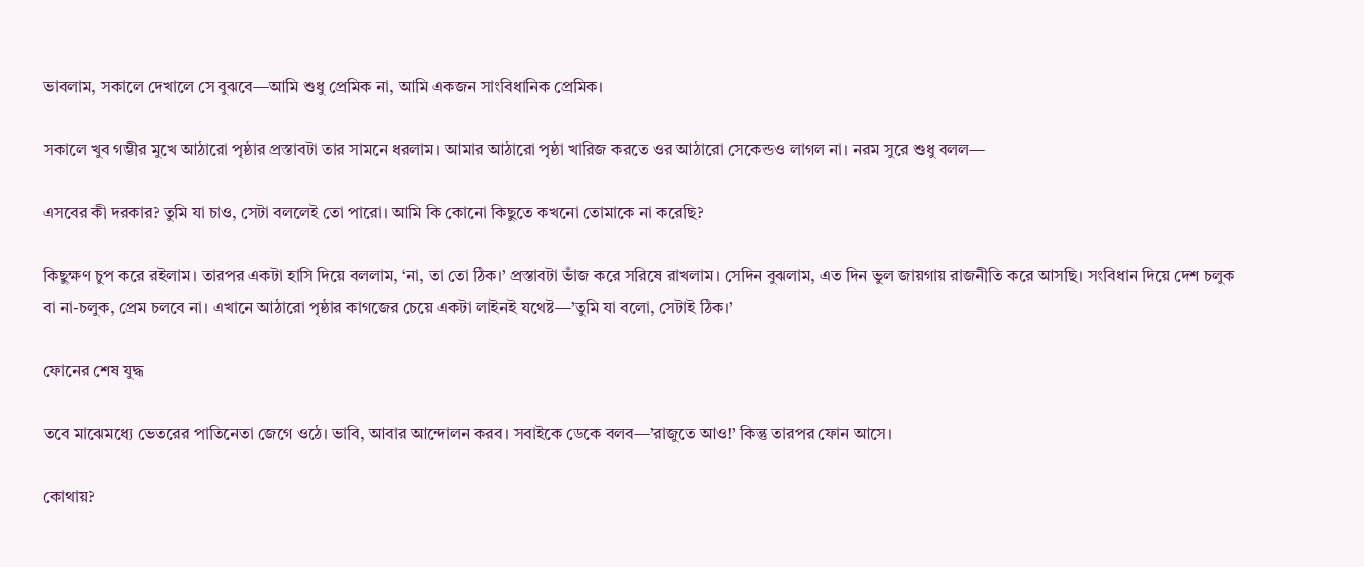ভাবলাম, সকালে দেখালে সে বুঝবে—আমি শুধু প্রেমিক না, আমি একজন সাংবিধানিক প্রেমিক।

সকালে খুব গম্ভীর মুখে আঠারো পৃষ্ঠার প্রস্তাবটা তার সামনে ধরলাম। আমার আঠারো পৃষ্ঠা খারিজ করতে ওর আঠারো সেকেন্ডও লাগল না। নরম সুরে শুধু বলল—

এসবের কী দরকার? তুমি যা চাও, সেটা বললেই তো পারো। আমি কি কোনো কিছুতে কখনো তোমাকে না করেছি?

কিছুক্ষণ চুপ করে রইলাম। তারপর একটা হাসি দিয়ে বললাম, ‘না, তা তো ঠিক।’ প্রস্তাবটা ভাঁজ করে সরিষে রাখলাম। সেদিন বুঝলাম, এত দিন ভুল জায়গায় রাজনীতি করে আসছি। সংবিধান দিয়ে দেশ চলুক বা না-চলুক, প্রেম চলবে না। এখানে আঠারো পৃষ্ঠার কাগজের চেয়ে একটা লাইনই যথেষ্ট—’তুমি যা বলো, সেটাই ঠিক।’

ফোনের শেষ যুদ্ধ

তবে মাঝেমধ্যে ভেতরের পাতিনেতা জেগে ওঠে। ভাবি, আবার আন্দোলন করব। সবাইকে ডেকে বলব—’রাজুতে আও!’ কিন্তু তারপর ফোন আসে।

কোথায়?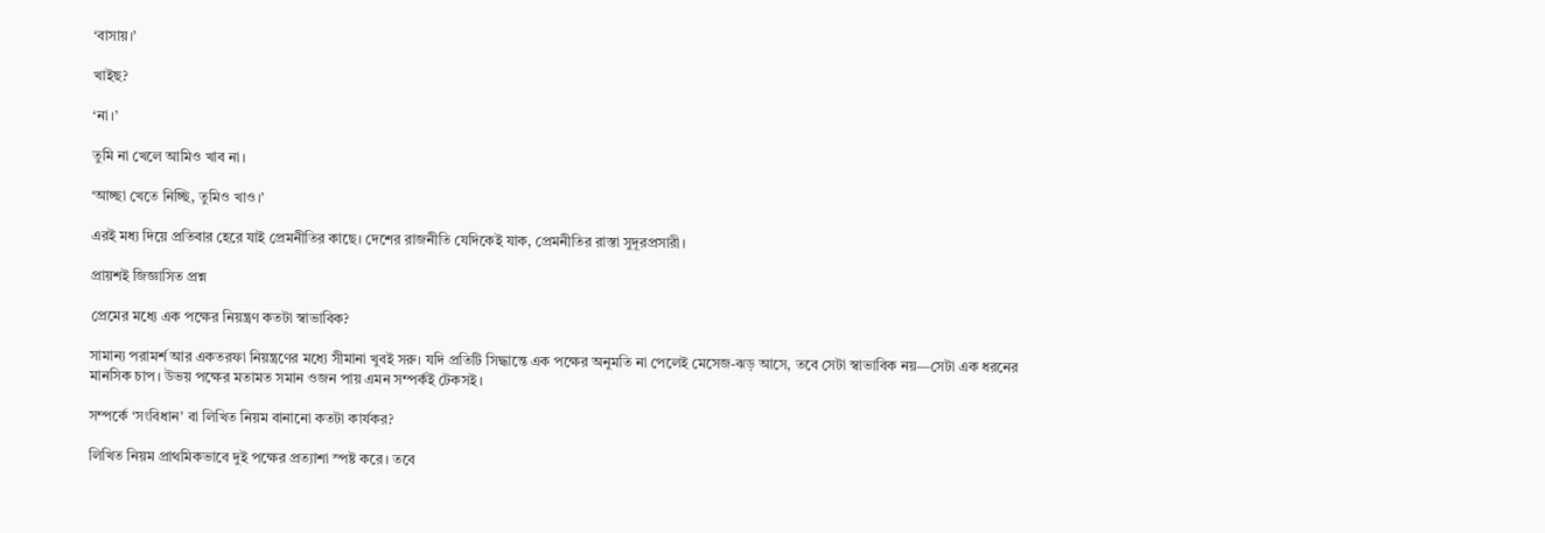‘বাসায়।’

খাইছ?

‘না।’

তুমি না খেলে আমিও খাব না।

‘আচ্ছা খেতে নিচ্ছি, তুমিও খাও।’

এরই মধ্য দিয়ে প্রতিবার হেরে যাই প্রেমনীতির কাছে। দেশের রাজনীতি যেদিকেই যাক, প্রেমনীতির রাস্তা সুদূরপ্রসারী।

প্রায়শই জিজ্ঞাসিত প্রশ্ন

প্রেমের মধ্যে এক পক্ষের নিয়ন্ত্রণ কতটা স্বাভাবিক?

সামান্য পরামর্শ আর একতরফা নিয়ন্ত্রণের মধ্যে সীমানা খুবই সরু। যদি প্রতিটি সিদ্ধান্তে এক পক্ষের অনুমতি না পেলেই মেসেজ-ঝড় আসে, তবে সেটা স্বাভাবিক নয়—সেটা এক ধরনের মানসিক চাপ। উভয় পক্ষের মতামত সমান ওজন পায় এমন সম্পর্কই টেকসই।

সম্পর্কে ‘সংবিধান’ বা লিখিত নিয়ম বানানো কতটা কার্যকর?

লিখিত নিয়ম প্রাথমিকভাবে দুই পক্ষের প্রত্যাশা স্পষ্ট করে। তবে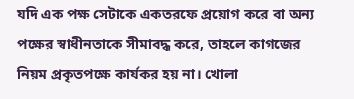যদি এক পক্ষ সেটাকে একতরফে প্রয়োগ করে বা অন্য পক্ষের স্বাধীনতাকে সীমাবদ্ধ করে, তাহলে কাগজের নিয়ম প্রকৃতপক্ষে কার্যকর হয় না। খোলা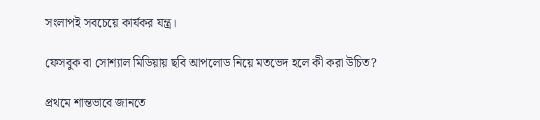সংলাপই সবচেয়ে কার্যকর যন্ত্র।

ফেসবুক বা সোশ্যাল মিডিয়ায় ছবি আপলোড নিয়ে মতভেদ হলে কী করা উচিত?

প্রথমে শান্তভাবে জানতে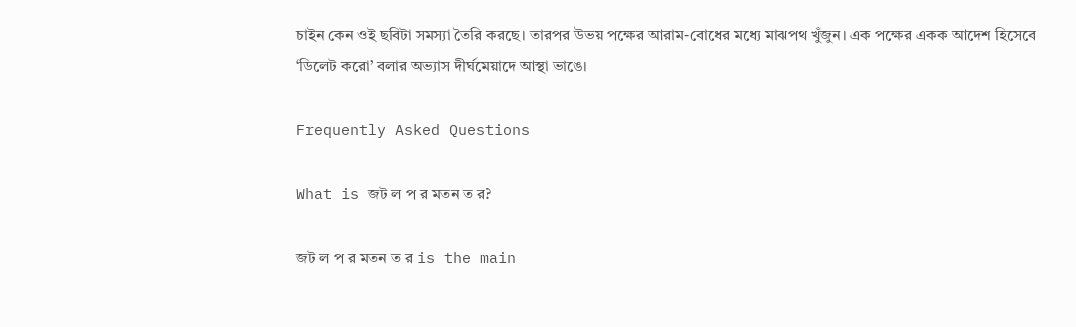চাইন কেন ওই ছবিটা সমস্যা তৈরি করছে। তারপর উভয় পক্ষের আরাম-বোধের মধ্যে মাঝপথ খুঁজুন। এক পক্ষের একক আদেশ হিসেবে ‘ডিলেট করো’ বলার অভ্যাস দীর্ঘমেয়াদে আস্থা ভাঙে।

Frequently Asked Questions

What is জট ল প র মতন ত র?

জট ল প র মতন ত র is the main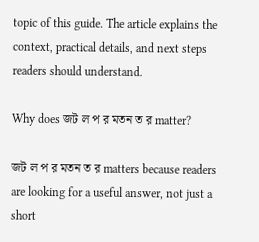topic of this guide. The article explains the context, practical details, and next steps readers should understand.

Why does জট ল প র মতন ত র matter?

জট ল প র মতন ত র matters because readers are looking for a useful answer, not just a short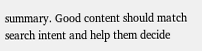summary. Good content should match search intent and help them decide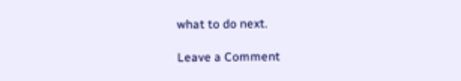what to do next.

Leave a Comment